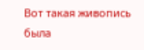Вот такая живопись была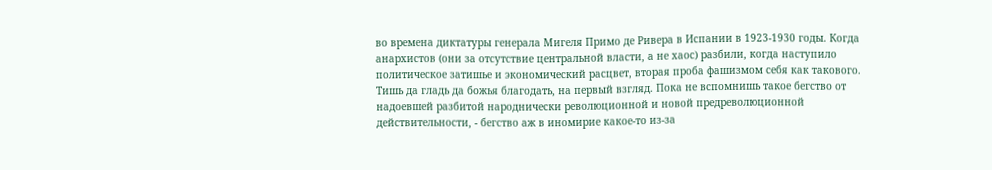во времена диктатуры генерала Мигеля Примо де Ривера в Испании в 1923-1930 годы. Когда анархистов (они за отсутствие центральной власти, а не хаос) разбили, когда наступило политическое затишье и экономический расцвет, вторая проба фашизмом себя как такового. Тишь да гладь да божья благодать, на первый взгляд. Пока не вспомнишь такое бегство от надоевшей разбитой народнически революционной и новой предреволюционной действительности, - бегство аж в иномирие какое-то из-за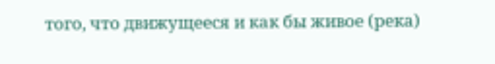того, что движущееся и как бы живое (река)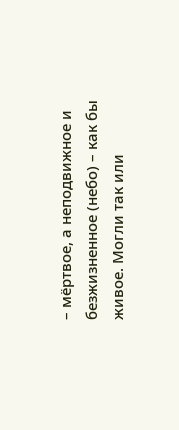– мёртвое, а неподвижное и безжизненное (небо) – как бы живое. Могли так или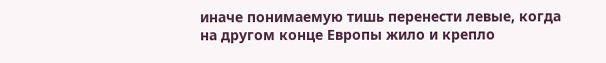иначе понимаемую тишь перенести левые, когда на другом конце Европы жило и крепло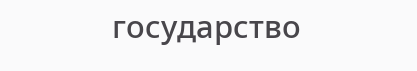государство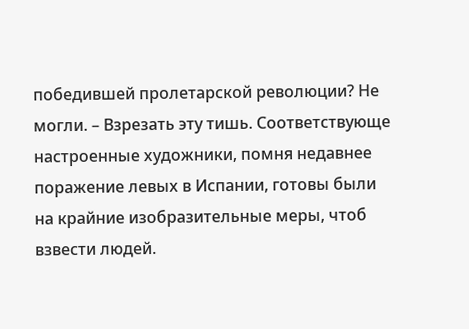победившей пролетарской революции? Не могли. – Взрезать эту тишь. Соответствующе настроенные художники, помня недавнее поражение левых в Испании, готовы были на крайние изобразительные меры, чтоб взвести людей.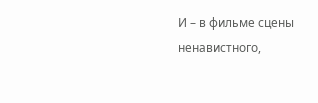И – в фильме сцены ненавистного,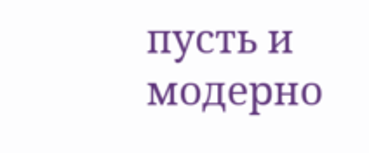пусть и модерно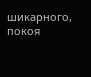шикарного, покоя